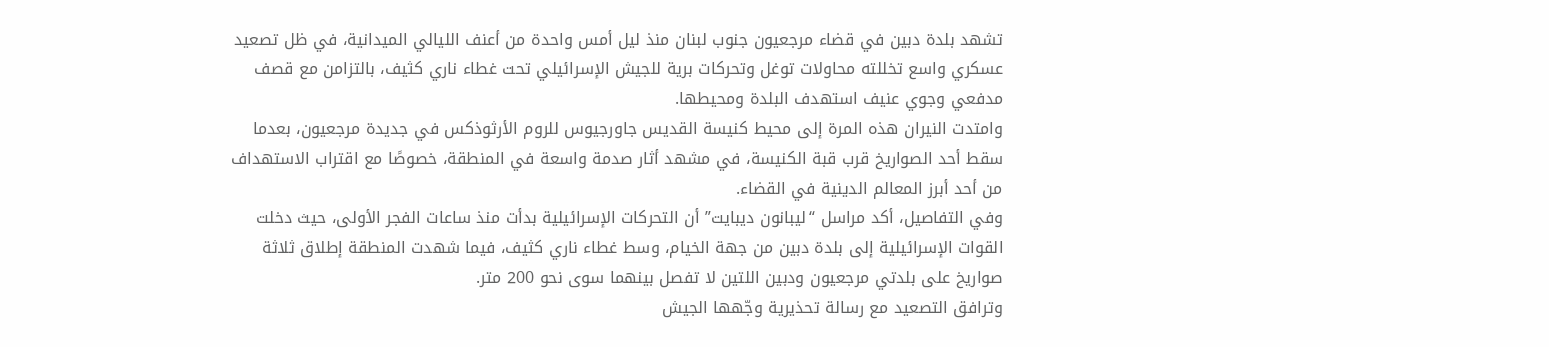تشهد بلدة دبين في قضاء مرجعيون جنوب لبنان منذ ليل أمس واحدة من أعنف الليالي الميدانية، في ظل تصعيد عسكري واسع تخللته محاولات توغل وتحركات برية للجيش الإسرائيلي تحت غطاء ناري كثيف، بالتزامن مع قصف مدفعي وجوي عنيف استهدف البلدة ومحيطها.
وامتدت النيران هذه المرة إلى محيط كنيسة القديس جاورجيوس للروم الأرثوذكس في جديدة مرجعيون، بعدما سقط أحد الصواريخ قرب قبة الكنيسة، في مشهد أثار صدمة واسعة في المنطقة، خصوصًا مع اقتراب الاستهداف من أحد أبرز المعالم الدينية في القضاء.
وفي التفاصيل، أكد مراسل “ليبانون ديبايت” أن التحركات الإسرائيلية بدأت منذ ساعات الفجر الأولى، حيث دخلت القوات الإسرائيلية إلى بلدة دبين من جهة الخيام، وسط غطاء ناري كثيف، فيما شهدت المنطقة إطلاق ثلاثة صواريخ على بلدتي مرجعيون ودبين اللتين لا تفصل بينهما سوى نحو 200 متر.
وترافق التصعيد مع رسالة تحذيرية وجّهها الجيش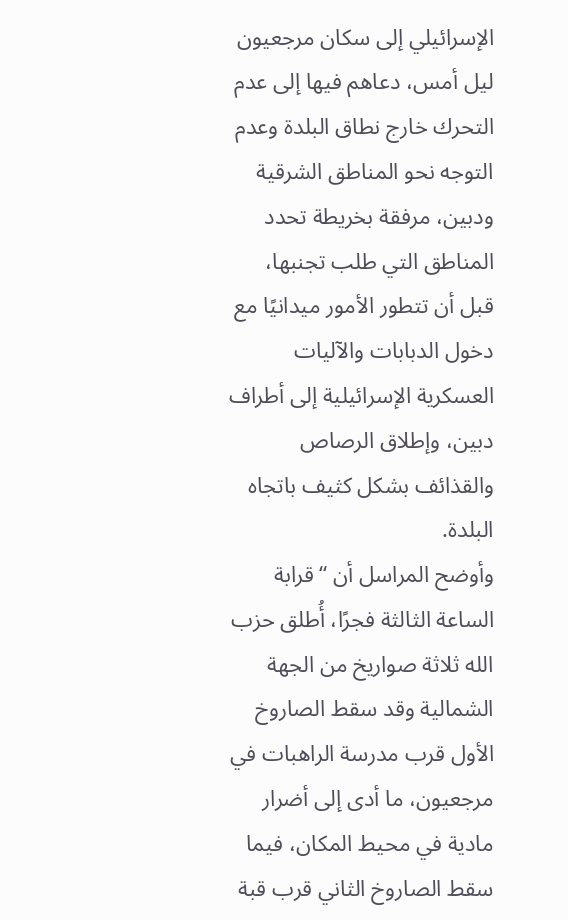الإسرائيلي إلى سكان مرجعيون ليل أمس، دعاهم فيها إلى عدم التحرك خارج نطاق البلدة وعدم التوجه نحو المناطق الشرقية ودبين، مرفقة بخريطة تحدد المناطق التي طلب تجنبها، قبل أن تتطور الأمور ميدانيًا مع دخول الدبابات والآليات العسكرية الإسرائيلية إلى أطراف دبين، وإطلاق الرصاص والقذائف بشكل كثيف باتجاه البلدة.
وأوضح المراسل أن “قرابة الساعة الثالثة فجرًا، أُطلق حزب الله ثلاثة صواريخ من الجهة الشمالية وقد سقط الصاروخ الأول قرب مدرسة الراهبات في مرجعيون، ما أدى إلى أضرار مادية في محيط المكان، فيما سقط الصاروخ الثاني قرب قبة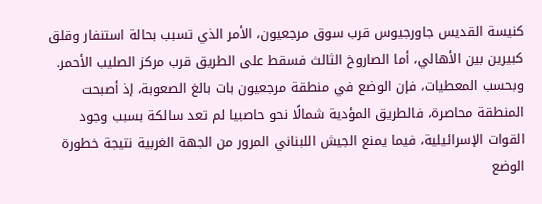كنيسة القديس جاورجيوس قرب سوق مرجعيون، الأمر الذي تسبب بحالة استنفار وقلق كبيرين بين الأهالي، أما الصاروخ الثالث فسقط على الطريق قرب مركز الصليب الأحمر.
وبحسب المعطيات، فإن الوضع في منطقة مرجعيون بات بالغ الصعوبة، إذ أصبحت المنطقة محاصرة، فالطريق المؤدية شمالًا نحو حاصبيا لم تعد سالكة بسبب وجود القوات الإسرائيلية، فيما يمنع الجيش اللبناني المرور من الجهة الغربية نتيجة خطورة الوضع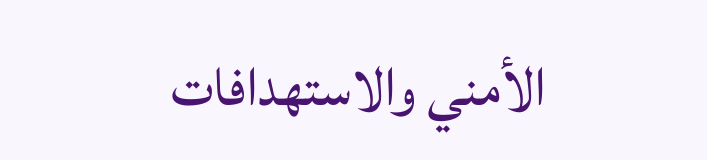الأمني والاستهدافات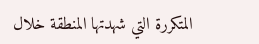المتكررة التي شهدتها المنطقة خلال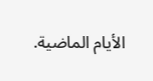الأيام الماضية.